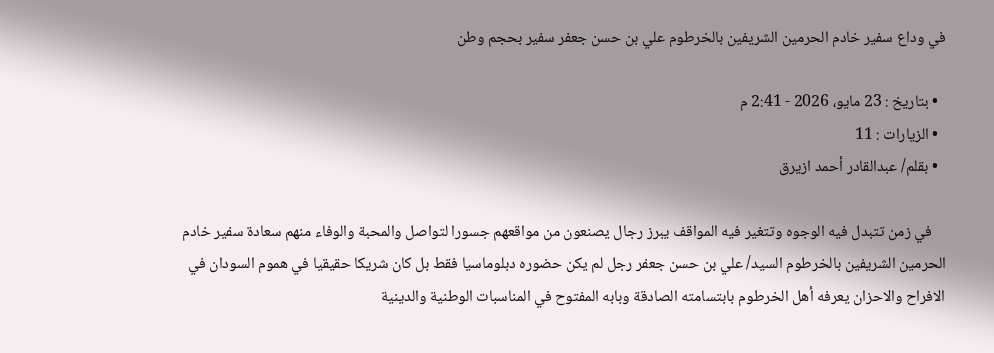في وداع سفير خادم الحرمين الشريفين بالخرطوم علي بن حسن جعفر سفير بحجم وطن

  • بتاريخ : 23 مايو، 2026 - 2:41 م
  • الزيارات : 11
  • بقلم/ عبدالقادر أحمد ازيرق

    في زمن تتبدل فيه الوجوه وتتغير فيه المواقف يبرز رجال يصنعون من مواقعهم جسورا لتواصل والمحبة والوفاء منهم سعادة سفير خادم الحرمين الشريفين بالخرطوم السيد/ علي بن حسن جعفر رجل لم يكن حضوره دبلوماسيا فقط بل كان شريكا حقيقيا في هموم السودان في الافراح والاحزان يعرفه أهل الخرطوم بابتسامته الصادقة وبابه المفتوح في المناسبات الوطنية والدينية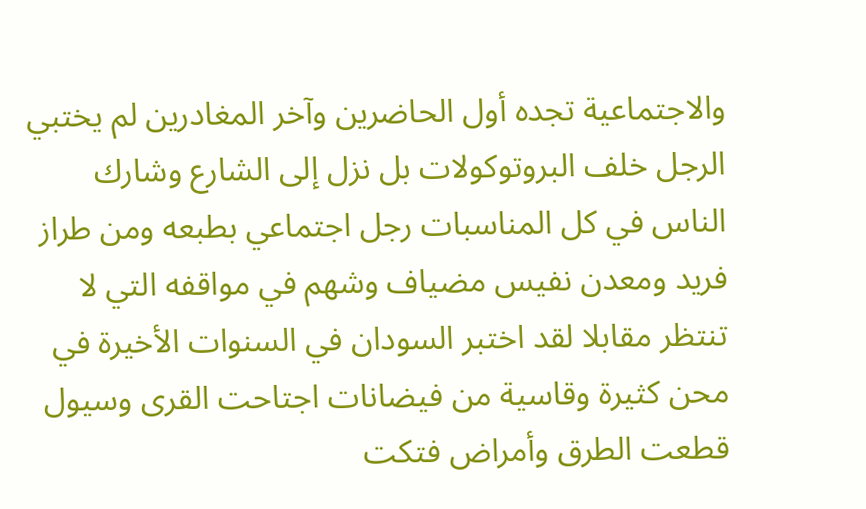والاجتماعية تجده أول الحاضرين وآخر المغادرين لم يختبي الرجل خلف البروتوكولات بل نزل إلى الشارع وشارك الناس في كل المناسبات رجل اجتماعي بطبعه ومن طراز فريد ومعدن نفيس مضياف وشهم في مواقفه التي لا تنتظر مقابلا لقد اختبر السودان في السنوات الأخيرة في محن كثيرة وقاسية من فيضانات اجتاحت القرى وسيول قطعت الطرق وأمراض فتكت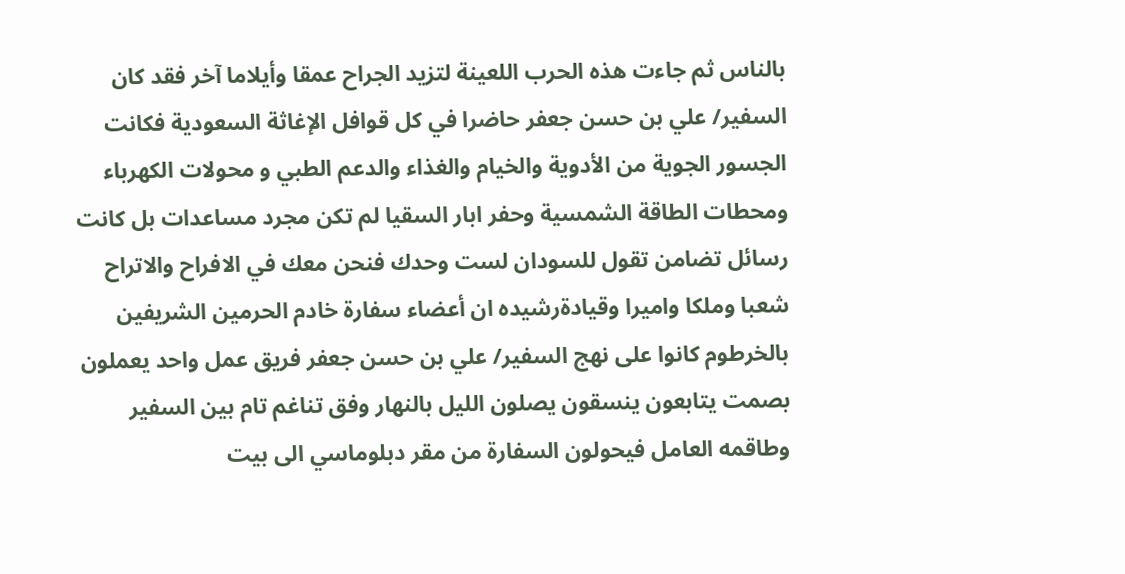بالناس ثم جاءت هذه الحرب اللعينة لتزيد الجراح عمقا وأيلاما آخر فقد كان السفير/ علي بن حسن جعفر حاضرا في كل قوافل الإغاثة السعودية فكانت الجسور الجوية من الأدوية والخيام والغذاء والدعم الطبي و محولات الكهرباء ومحطات الطاقة الشمسية وحفر ابار السقيا لم تكن مجرد مساعدات بل كانت رسائل تضامن تقول للسودان لست وحدك فنحن معك في الافراح والاتراح شعبا وملكا واميرا وقيادةرشيده ان أعضاء سفارة خادم الحرمين الشريفين بالخرطوم كانوا على نهج السفير/ علي بن حسن جعفر فريق عمل واحد يعملون بصمت يتابعون ينسقون يصلون الليل بالنهار وفق تناغم تام بين السفير وطاقمه العامل فيحولون السفارة من مقر دبلوماسي الى بيت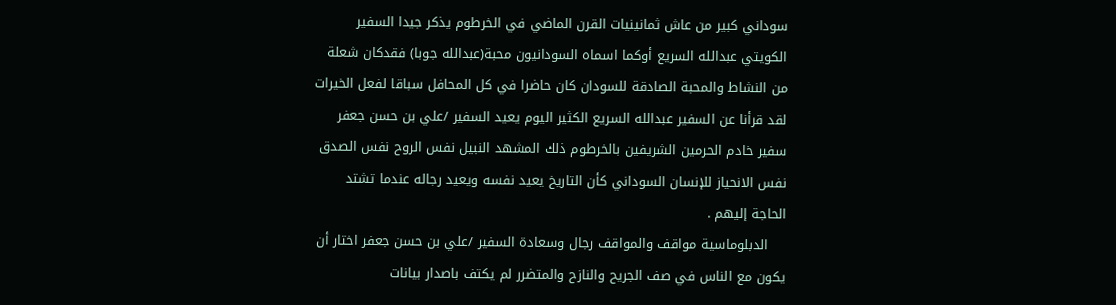سوداني كبير من عاش ثمانينيات القرن الماضي في الخرطوم يذكر جيدا السفير الكويتي عبدالله السريع أوكما اسماه السودانيون محبة(عبدالله جوبا) فقدكان شعلة من النشاط والمحبة الصادقة للسودان كان حاضرا في كل المحافل سباقا لفعل الخيرات لقد قرأنا عن السفير عبدالله السريع الكثير اليوم يعيد السفير /علي بن حسن جعفر سفير خادم الحرمين الشريفين بالخرطوم ذلك المشهد النبيل نفس الروح نفس الصدق نفس الانحياز للإنسان السوداني كأن التاريخ يعيد نفسه ويعيد رجاله عندما تشتد الحاجة إليهم .
    الدبلوماسية مواقف والمواقف رجال وسعادة السفير /علي بن حسن جعفر اختار أن يكون مع الناس في صف الجريح والنازح والمتضرر لم يكتف باصدار بيانات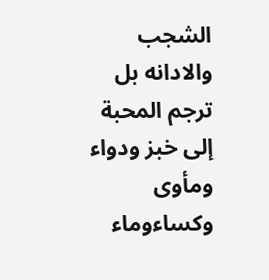الشجب والادانه بل ترجم المحبة إلى خبز ودواء ومأوى وكساءوماء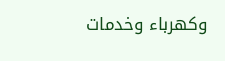وكهرباء وخدمات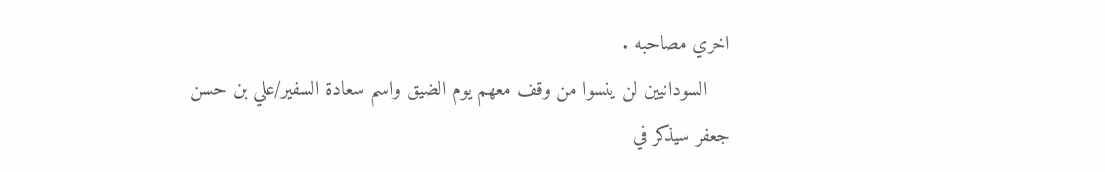اخري مصاحبه .
    السودانيين لن ينسوا من وقف معهم يوم الضيق واسم سعادة السفير/علي بن حسن جعفر سيذكر في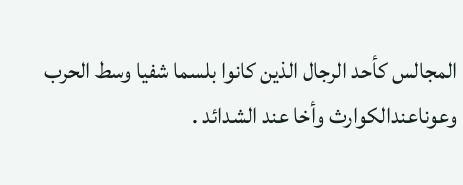المجالس كأحد الرجال الذين كانوا بلسما شفيا وسط الحرب وعوناعندالكوارث وأخا عند الشدائد .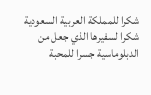شكرا للمملكة العربية السعودية شكرا لسفيرها الذي جعل من الدبلوماسية جسرا للمحبة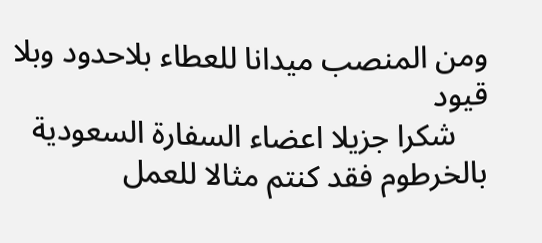ومن المنصب ميدانا للعطاء بلاحدود وبلا قيود
    شكرا جزيلا اعضاء السفارة السعودية بالخرطوم فقد كنتم مثالا للعمل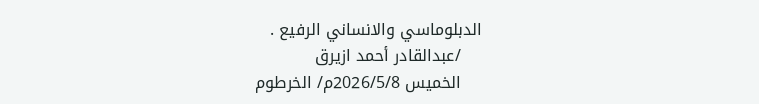الدبلوماسي والانساني الرفيع .
    /عبدالقادر أحمد ازيرق
    الخميس 2026/5/8م/ الخرطوم